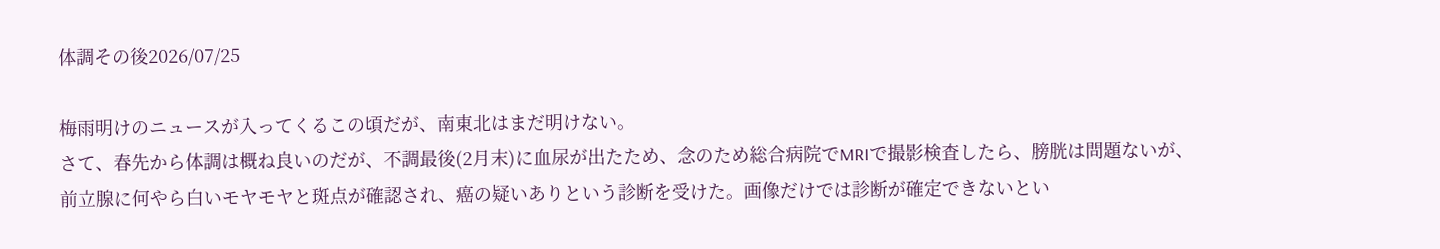体調その後2026/07/25

梅雨明けのニュースが入ってくるこの頃だが、南東北はまだ明けない。
さて、春先から体調は概ね良いのだが、不調最後(2月末)に血尿が出たため、念のため総合病院でMRIで撮影検査したら、膀胱は問題ないが、前立腺に何やら白いモヤモヤと斑点が確認され、癌の疑いありという診断を受けた。画像だけでは診断が確定できないとい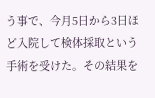う事で、今月5日から3日ほど入院して検体採取という手術を受けた。その結果を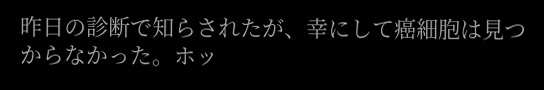昨日の診断で知らされたが、幸にして癌細胞は見つからなかった。ホッ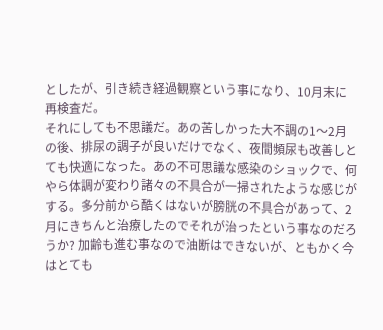としたが、引き続き経過観察という事になり、10月末に再検査だ。
それにしても不思議だ。あの苦しかった大不調の1〜2月の後、排尿の調子が良いだけでなく、夜間頻尿も改善しとても快適になった。あの不可思議な感染のショックで、何やら体調が変わり諸々の不具合が一掃されたような感じがする。多分前から酷くはないが膀胱の不具合があって、2月にきちんと治療したのでそれが治ったという事なのだろうか? 加齢も進む事なので油断はできないが、ともかく今はとても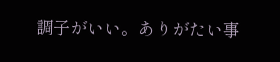調子がいい。ありがたい事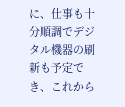に、仕事も十分順調でデジタル機器の刷新も予定でき、これから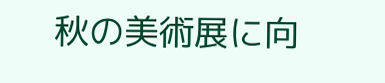秋の美術展に向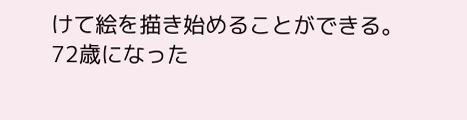けて絵を描き始めることができる。
72歳になった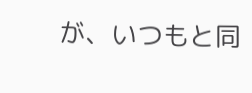が、いつもと同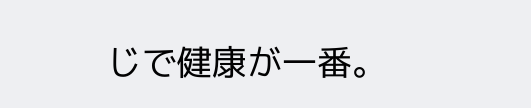じで健康が一番。